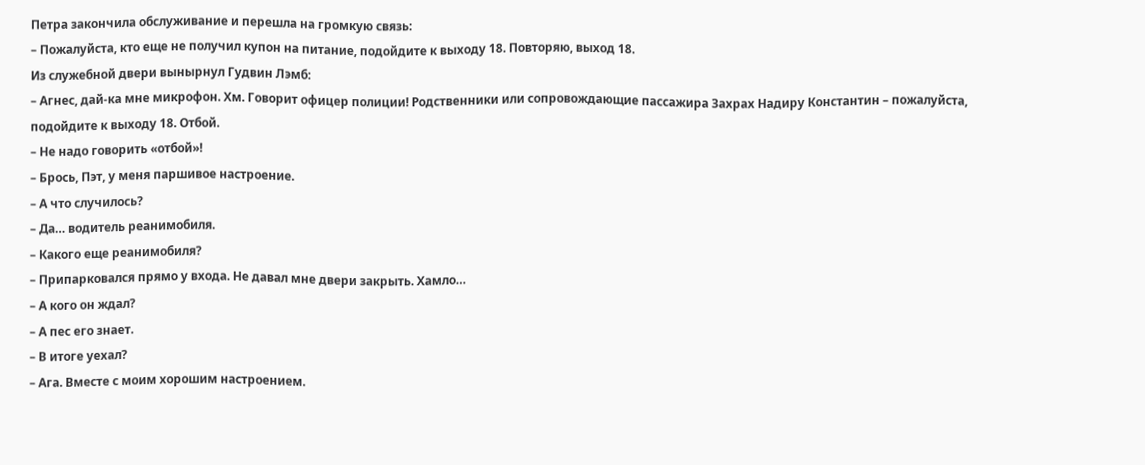Петра закончила обслуживание и перешла на громкую связь:
– Пожалуйста, кто еще не получил купон на питание, подойдите к выходу 18. Повторяю, выход 18.
Из служебной двери вынырнул Гудвин Лэмб:
– Агнес, дай-ка мне микрофон. Хм. Говорит офицер полиции! Родственники или сопровождающие пассажира Захрах Надиру Константин – пожалуйста, подойдите к выходу 18. Отбой.
– Не надо говорить «отбой»!
– Брось, Пэт, у меня паршивое настроение.
– А что случилось?
– Да… водитель реанимобиля.
– Какого еще реанимобиля?
– Припарковался прямо у входа. Не давал мне двери закрыть. Хамло…
– А кого он ждал?
– А пес его знает.
– В итоге уехал?
– Ага. Вместе с моим хорошим настроением.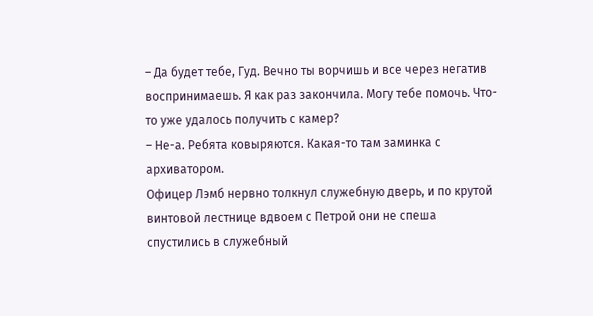– Да будет тебе, Гуд. Вечно ты ворчишь и все через негатив воспринимаешь. Я как раз закончила. Могу тебе помочь. Что-то уже удалось получить с камер?
– Не-а. Ребята ковыряются. Какая-то там заминка с архиватором.
Офицер Лэмб нервно толкнул служебную дверь, и по крутой винтовой лестнице вдвоем с Петрой они не спеша спустились в служебный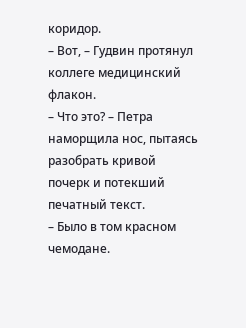коридор.
– Вот, – Гудвин протянул коллеге медицинский флакон.
– Что это? – Петра наморщила нос, пытаясь разобрать кривой почерк и потекший печатный текст.
– Было в том красном чемодане.